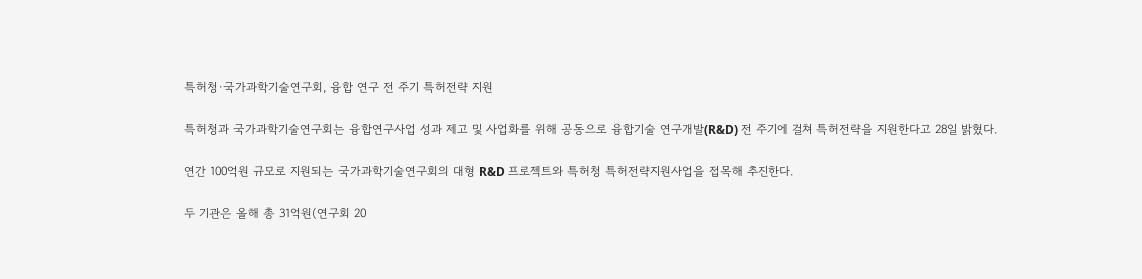특허청·국가과학기술연구회, 융합 연구 전 주기 특허전략 지원

특허청과 국가과학기술연구회는 융합연구사업 성과 제고 및 사업화를 위해 공동으로 융합기술 연구개발(R&D) 전 주기에 걸쳐 특허전략을 지원한다고 28일 밝혔다.

연간 100억원 규모로 지원되는 국가과학기술연구회의 대형 R&D 프로젝트와 특허청 특허전략지원사업을 접목해 추진한다.

두 기관은 올해 총 31억원(연구회 20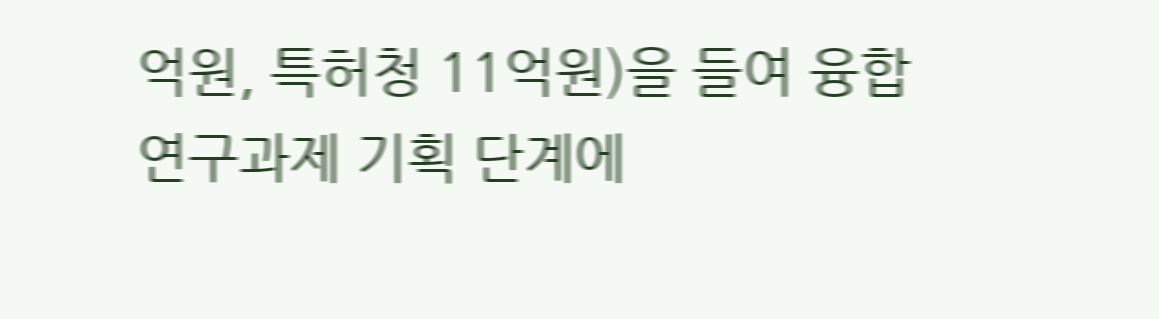억원, 특허청 11억원)을 들여 융합 연구과제 기획 단계에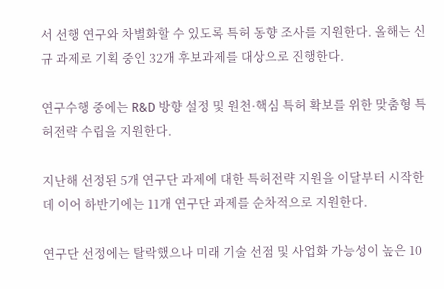서 선행 연구와 차별화할 수 있도록 특허 동향 조사를 지원한다. 올해는 신규 과제로 기획 중인 32개 후보과제를 대상으로 진행한다.

연구수행 중에는 R&D 방향 설정 및 원천·핵심 특허 확보를 위한 맞춤형 특허전략 수립을 지원한다.

지난해 선정된 5개 연구단 과제에 대한 특허전략 지원을 이달부터 시작한데 이어 하반기에는 11개 연구단 과제를 순차적으로 지원한다.

연구단 선정에는 탈락했으나 미래 기술 선점 및 사업화 가능성이 높은 10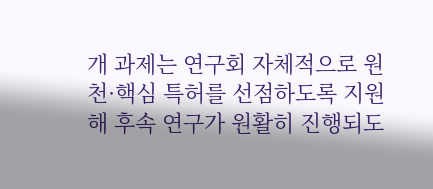개 과제는 연구회 자체적으로 원천·핵심 특허를 선점하도록 지원해 후속 연구가 원활히 진행되도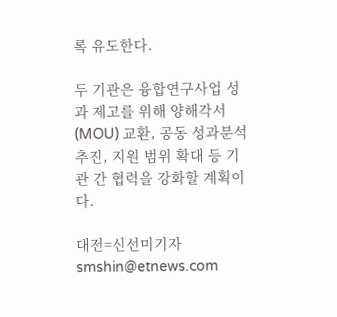록 유도한다.

두 기관은 융합연구사업 성과 제고를 위해 양해각서(MOU) 교환, 공동 성과분석 추진, 지원 범위 확대 등 기관 간 협력을 강화할 계획이다.

대전=신선미기자 smshin@etnews.com